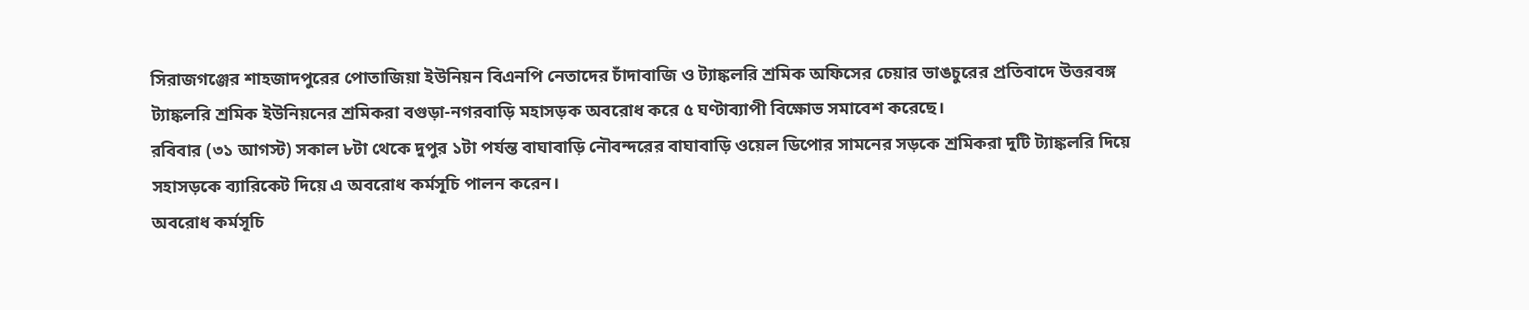সিরাজগঞ্জের শাহজাদপুরের পোতাজিয়া ইউনিয়ন বিএনপি নেতাদের চাঁদাবাজি ও ট্যাঙ্কলরি শ্রমিক অফিসের চেয়ার ভাঙচুরের প্রতিবাদে উত্তরবঙ্গ ট্যাঙ্কলরি শ্রমিক ইউনিয়নের শ্রমিকরা বগুড়া-নগরবাড়ি মহাসড়ক অবরোধ করে ৫ ঘণ্টাব্যাপী বিক্ষোভ সমাবেশ করেছে।
রবিবার (৩১ আগস্ট) সকাল ৮টা থেকে দুপুর ১টা পর্যন্ত বাঘাবাড়ি নৌবন্দরের বাঘাবাড়ি ওয়েল ডিপোর সামনের সড়কে শ্রমিকরা দুটি ট্যাঙ্কলরি দিয়ে সহাসড়কে ব্যারিকেট দিয়ে এ অবরোধ কর্মসূচি পালন করেন।
অবরোধ কর্মসূচি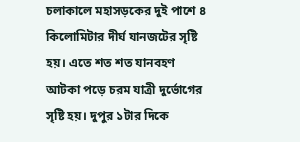চলাকালে মহাসড়কের দুই পাশে ৪ কিলোমিটার দীর্ঘ যানজটের সৃষ্টি হয়। এতে শত শত যানবহণ আটকা পড়ে চরম যাত্রী দুর্ভোগের সৃষ্টি হয়। দুপুর ১টার দিকে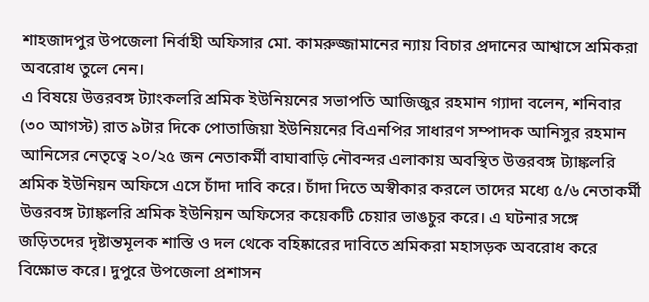শাহজাদপুর উপজেলা নির্বাহী অফিসার মো. কামরুজ্জামানের ন্যায় বিচার প্রদানের আশ্বাসে শ্রমিকরা অবরোধ তুলে নেন।
এ বিষয়ে উত্তরবঙ্গ ট্যাংকলরি শ্রমিক ইউনিয়নের সভাপতি আজিজুর রহমান গ্যাদা বলেন, শনিবার (৩০ আগস্ট) রাত ৯টার দিকে পোতাজিয়া ইউনিয়নের বিএনপির সাধারণ সম্পাদক আনিসুর রহমান আনিসের নেতৃত্বে ২০/২৫ জন নেতাকর্মী বাঘাবাড়ি নৌবন্দর এলাকায় অবস্থিত উত্তরবঙ্গ ট্যাঙ্কলরি শ্রমিক ইউনিয়ন অফিসে এসে চাঁদা দাবি করে। চাঁদা দিতে অস্বীকার করলে তাদের মধ্যে ৫/৬ নেতাকর্মী উত্তরবঙ্গ ট্যাঙ্কলরি শ্রমিক ইউনিয়ন অফিসের কয়েকটি চেয়ার ভাঙচুর করে। এ ঘটনার সঙ্গে জড়িতদের দৃষ্টান্তমূলক শাস্তি ও দল থেকে বহিষ্কারের দাবিতে শ্রমিকরা মহাসড়ক অবরোধ করে বিক্ষোভ করে। দুপুরে উপজেলা প্রশাসন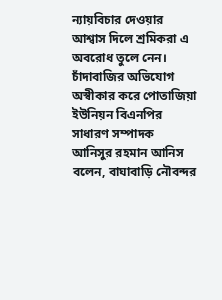ন্যায়বিচার দেওয়ার আশ্বাস দিলে শ্রমিকরা এ অবরোধ তুলে নেন।
চাঁদাবাজির অভিযোগ অস্বীকার করে পোতাজিয়া ইউনিয়ন বিএনপির সাধারণ সম্পাদক আনিসুর রহমান আনিস বলেন, বাঘাবাড়ি নৌবন্দর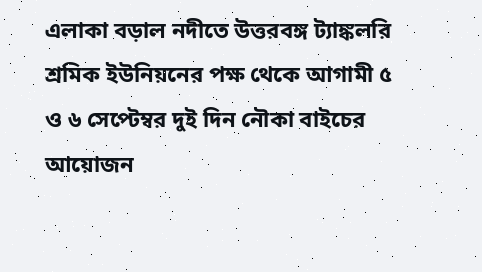এলাকা বড়াল নদীতে উত্তরবঙ্গ ট্যাঙ্কলরি শ্রমিক ইউনিয়নের পক্ষ থেকে আগামী ৫ ও ৬ সেপ্টেম্বর দুই দিন নৌকা বাইচের আয়োজন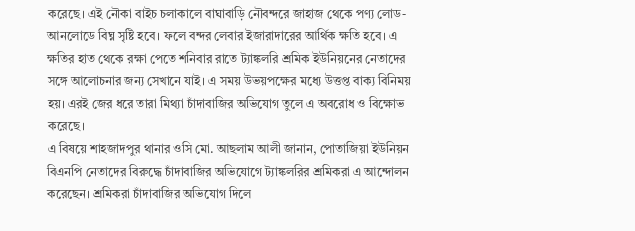করেছে। এই নৌকা বাইচ চলাকালে বাঘাবাড়ি নৌবন্দরে জাহাজ থেকে পণ্য লোড-আনলোডে বিঘ্ন সৃষ্টি হবে। ফলে বন্দর লেবার ইজারাদারের আর্থিক ক্ষতি হবে। এ ক্ষতির হাত থেকে রক্ষা পেতে শনিবার রাতে ট্যাঙ্কলরি শ্রমিক ইউনিয়নের নেতাদের সঙ্গে আলোচনার জন্য সেখানে যাই। এ সময় উভয়পক্ষের মধ্যে উত্তপ্ত বাক্য বিনিময় হয়। এরই জের ধরে তারা মিথ্যা চাঁদাবাজির অভিযোগ তুলে এ অবরোধ ও বিক্ষোভ করেছে।
এ বিষয়ে শাহজাদপুর থানার ওসি মো. আছলাম আলী জানান, পোতাজিয়া ইউনিয়ন বিএনপি নেতাদের বিরুদ্ধে চাঁদাবাজির অভিযোগে ট্যাঙ্কলরির শ্রমিকরা এ আন্দোলন করেছেন। শ্রমিকরা চাঁদাবাজির অভিযোগ দিলে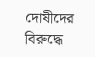দোষীদের বিরুদ্ধে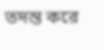তদন্ত করে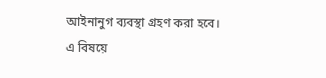আইনানুগ ব্যবস্থা গ্রহণ করা হবে।
এ বিষয়ে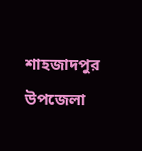শাহজাদপুর উপজেলা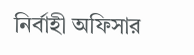নির্বাহী অফিসার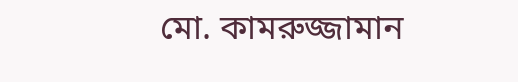মো. কামরুজ্জামান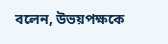বলেন, উভয়পক্ষকে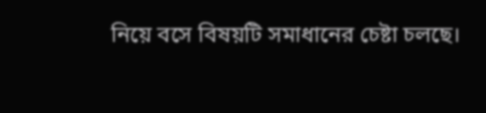নিয়ে বসে বিষয়টি সমাধানের চেষ্টা চলছে।